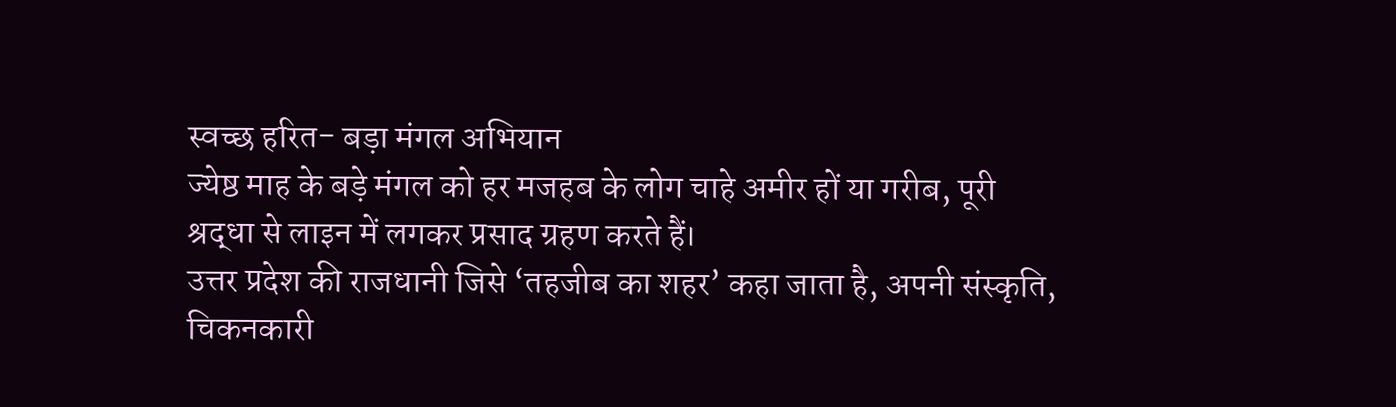स्वच्छ हरित- बड़ा मंगल अभियान
ज्येष्ठ माह के बड़े मंगल को हर मजहब के लोग चाहे अमीर हों या गरीब, पूरी श्रद्धा से लाइन में लगकर प्रसाद ग्रहण करते हैं।
उत्तर प्रदेश की राजधानी जिसे ‘तहजीब का शहर’ कहा जाता है, अपनी संस्कृति, चिकनकारी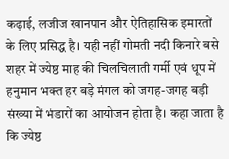कढ़ाई, लजीज खानपान और ऐतिहासिक इमारतों के लिए प्रसिद्ध है। यही नहीं गोमती नदी किनारे बसे शहर में ज्येष्ठ माह की चिलचिलाती गर्मी एवं धूप में हनुमान भक्त हर बड़े मंगल को जगह-जगह बड़ी संख्या में भंडारों का आयोजन होता है। कहा जाता है कि ज्येष्ठ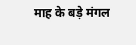माह के बड़े मंगल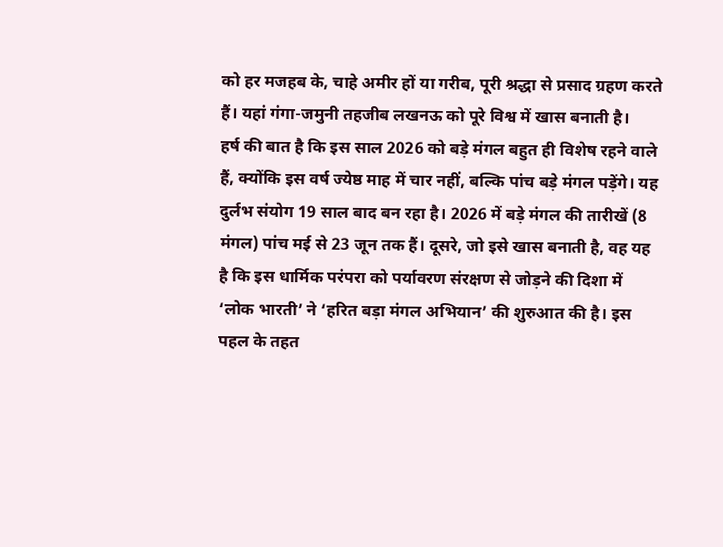को हर मजहब के, चाहे अमीर हों या गरीब, पूरी श्रद्धा से प्रसाद ग्रहण करते हैं। यहां गंगा-जमुनी तहजीब लखनऊ को पूरे विश्व में खास बनाती है।
हर्ष की बात है कि इस साल 2026 को बड़े मंगल बहुत ही विशेष रहने वाले हैं, क्योंकि इस वर्ष ज्येष्ठ माह में चार नहीं, बल्कि पांच बड़े मंगल पड़ेंगे। यह दुर्लभ संयोग 19 साल बाद बन रहा है। 2026 में बड़े मंगल की तारीखें (8 मंगल) पांच मई से 23 जून तक हैं। दूसरे, जो इसे खास बनाती है, वह यह है कि इस धार्मिक परंपरा को पर्यावरण संरक्षण से जोड़ने की दिशा में ‘लोक भारती’ ने ‘हरित बड़ा मंगल अभियान’ की शुरुआत की है। इस पहल के तहत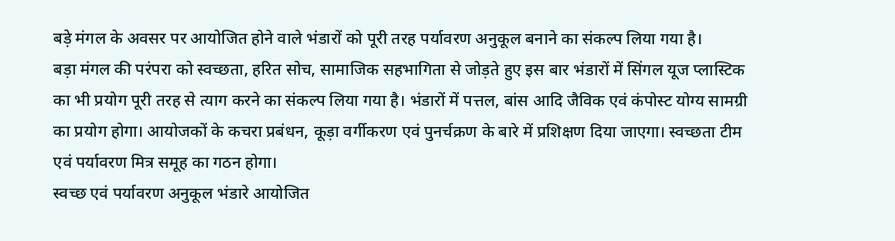बड़े मंगल के अवसर पर आयोजित होने वाले भंडारों को पूरी तरह पर्यावरण अनुकूल बनाने का संकल्प लिया गया है।
बड़ा मंगल की परंपरा को स्वच्छता, हरित सोच, सामाजिक सहभागिता से जोड़ते हुए इस बार भंडारों में सिंगल यूज प्लास्टिक का भी प्रयोग पूरी तरह से त्याग करने का संकल्प लिया गया है। भंडारों में पत्तल, बांस आदि जैविक एवं कंपोस्ट योग्य सामग्री का प्रयोग होगा। आयोजकों के कचरा प्रबंधन, कूड़ा वर्गीकरण एवं पुनर्चक्रण के बारे में प्रशिक्षण दिया जाएगा। स्वच्छता टीम एवं पर्यावरण मित्र समूह का गठन होगा।
स्वच्छ एवं पर्यावरण अनुकूल भंडारे आयोजित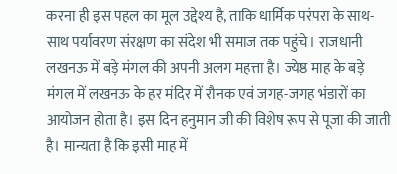करना ही इस पहल का मूल उद्देश्य है, ताकि धार्मिक परंपरा के साथ-साथ पर्यावरण संरक्षण का संदेश भी समाज तक पहुंचे। राजधानी लखनऊ में बड़े मंगल की अपनी अलग महत्ता है। ज्येष्ठ माह के बड़े मंगल में लखनऊ के हर मंदिर में रौनक एवं जगह-जगह भंडारों का आयोजन होता है। इस दिन हनुमान जी की विशेष रूप से पूजा की जाती है। मान्यता है कि इसी माह में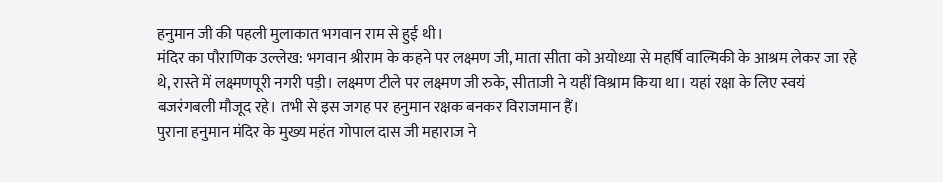हनुमान जी की पहली मुलाकात भगवान राम से हुई थी।
मंदिर का पौराणिक उल्लेख: भगवान श्रीराम के कहने पर लक्ष्मण जी, माता सीता को अयोध्या से महर्षि वाल्मिकी के आश्रम लेकर जा रहे थे, रास्ते में लक्ष्मणपूरी नगरी पड़ी। लक्ष्मण टीले पर लक्ष्मण जी रुके, सीताजी ने यहीं विश्राम किया था। यहां रक्षा के लिए स्वयं बजरंगबली मौजूद रहे। तभी से इस जगह पर हनुमान रक्षक बनकर विराजमान हैं।
पुराना हनुमान मंदिर के मुख्य महंत गोपाल दास जी महाराज ने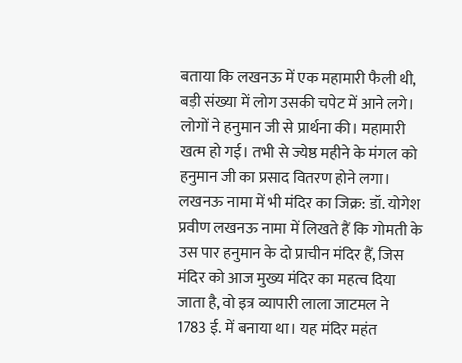बताया कि लखनऊ में एक महामारी फैली थी, बड़ी संख्या में लोग उसकी चपेट में आने लगे। लोगों ने हनुमान जी से प्रार्थना की। महामारी खत्म हो गई। तभी से ज्येष्ठ महीने के मंगल को हनुमान जी का प्रसाद वितरण होने लगा।
लखनऊ नामा में भी मंदिर का जिक्र: डॉ. योगेश प्रवीण लखनऊ नामा में लिखते हैं कि गोमती के उस पार हनुमान के दो प्राचीन मंदिर हैं, जिस मंदिर को आज मुख्य मंदिर का महत्व दिया जाता है, वो इत्र व्यापारी लाला जाटमल ने 1783 ई. में बनाया था। यह मंदिर महंत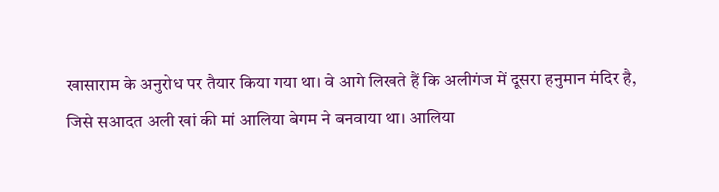खासाराम के अनुरोध पर तैयार किया गया था। वे आगे लिखते हैं कि अलीगंज में दूसरा हनुमान मंदिर है, जिसे सआदत अली खां की मां आलिया बेगम ने बनवाया था। आलिया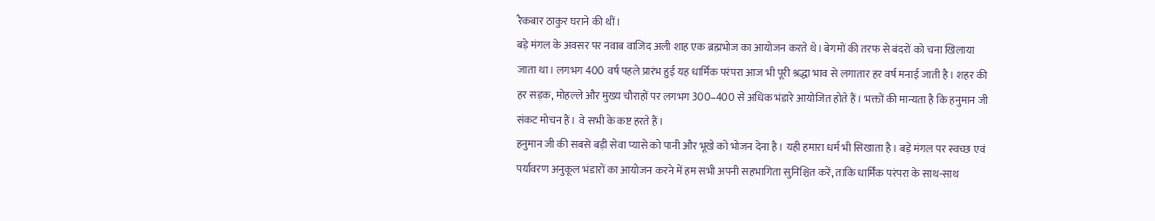रैकबार ठाकुर घराने की थीं।
बड़े मंगल के अवसर पर नवाब वाजिद अली शाह एक ब्रह्मभोज का आयोजन करते थे। बेगमों की तरफ से बंदरों को चना खिलाया जाता था। लगभग 400 वर्ष पहले प्रारंभ हुई यह धार्मिक परंपरा आज भी पूरी श्रद्धा भाव से लगातार हर वर्ष मनाई जाती है। शहर की हर सड़क, मोहल्ले और मुख्य चौराहों पर लगभग 300–400 से अधिक भंडारे आयोजित होते हैं। भक्तों की मान्यता है कि हनुमान जी संकट मोचन हैं। वे सभी के कष्ट हरते हैं।
हनुमान जी की सबसे बड़ी सेवा प्यासे को पानी और भूखे को भोजन देना है। यही हमारा धर्म भी सिखाता है। बड़े मंगल पर स्वच्छ एवं पर्यावरण अनुकूल भंडारों का आयोजन करने में हम सभी अपनी सहभागिता सुनिश्चित करें, ताकि धार्मिक परंपरा के साथ-साथ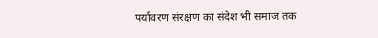पर्यावरण संरक्षण का संदेश भी समाज तक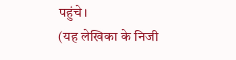पहुंचे।
(यह लेखिका के निजी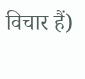विचार हैं)